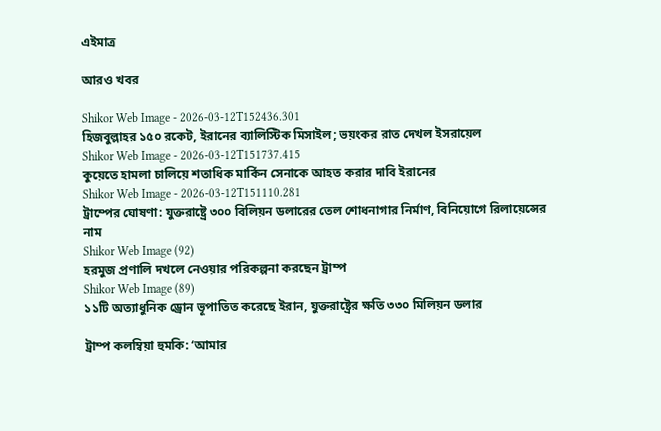এইমাত্র

আরও খবর

Shikor Web Image - 2026-03-12T152436.301
হিজবুল্লাহর ১৫০ রকেট, ইরানের ব্যালিস্টিক মিসাইল; ভয়ংকর রাত দেখল ইসরায়েল
Shikor Web Image - 2026-03-12T151737.415
কুয়েতে হামলা চালিয়ে শতাধিক মার্কিন সেনাকে আহত করার দাবি ইরানের
Shikor Web Image - 2026-03-12T151110.281
ট্রাম্পের ঘোষণা: যুক্তরাষ্ট্রে ৩০০ বিলিয়ন ডলারের তেল শোধনাগার নির্মাণ, বিনিয়োগে রিলায়েন্সের নাম
Shikor Web Image (92)
হরমুজ প্রণালি দখলে নেওয়ার পরিকল্পনা করছেন ট্রাম্প
Shikor Web Image (89)
১১টি অত্যাধুনিক ড্রোন ভূপাতিত করেছে ইরান, যুক্তরাষ্ট্রের ক্ষতি ৩৩০ মিলিয়ন ডলার

ট্রাম্প কলম্বিয়া হুমকি: ‘আমার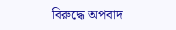বিরুদ্ধে অপবাদ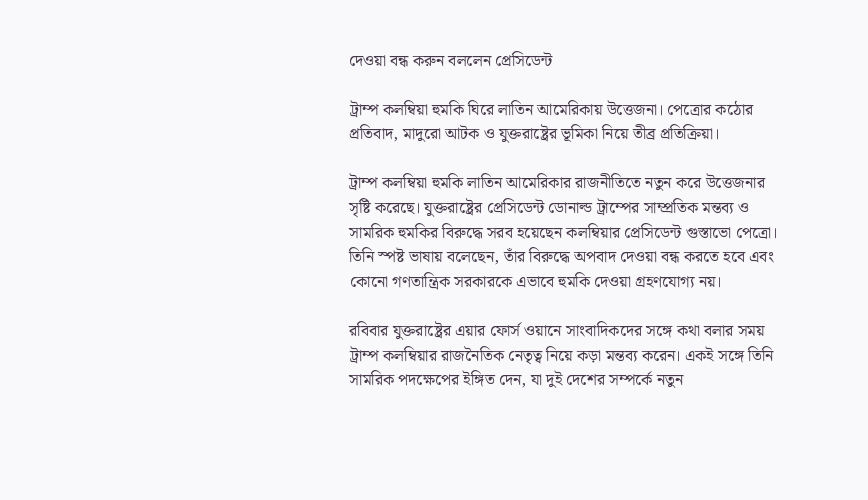দেওয়া বন্ধ করুন বললেন প্রেসিডেন্ট

ট্রাম্প কলম্বিয়া হুমকি ঘিরে লাতিন আমেরিকায় উত্তেজনা। পেত্রোর কঠোর প্রতিবাদ, মাদুরো আটক ও যুক্তরাষ্ট্রের ভূমিকা নিয়ে তীব্র প্রতিক্রিয়া।

ট্রাম্প কলম্বিয়া হুমকি লাতিন আমেরিকার রাজনীতিতে নতুন করে উত্তেজনার সৃষ্টি করেছে। যুক্তরাষ্ট্রের প্রেসিডেন্ট ডোনাল্ড ট্রাম্পের সাম্প্রতিক মন্তব্য ও সামরিক হুমকির বিরুদ্ধে সরব হয়েছেন কলম্বিয়ার প্রেসিডেন্ট গুস্তাভো পেত্রো। তিনি স্পষ্ট ভাষায় বলেছেন, তাঁর বিরুদ্ধে অপবাদ দেওয়া বন্ধ করতে হবে এবং কোনো গণতান্ত্রিক সরকারকে এভাবে হুমকি দেওয়া গ্রহণযোগ্য নয়।

রবিবার যুক্তরাষ্ট্রের এয়ার ফোর্স ওয়ানে সাংবাদিকদের সঙ্গে কথা বলার সময় ট্রাম্প কলম্বিয়ার রাজনৈতিক নেতৃত্ব নিয়ে কড়া মন্তব্য করেন। একই সঙ্গে তিনি সামরিক পদক্ষেপের ইঙ্গিত দেন, যা দুই দেশের সম্পর্কে নতুন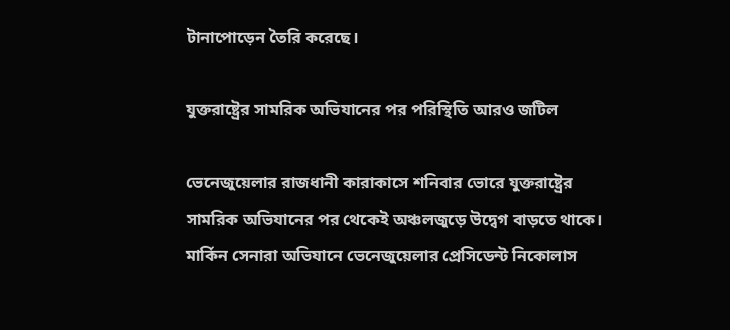টানাপোড়েন তৈরি করেছে।

যুক্তরাষ্ট্রের সামরিক অভিযানের পর পরিস্থিতি আরও জটিল

ভেনেজুয়েলার রাজধানী কারাকাসে শনিবার ভোরে যুক্তরাষ্ট্রের সামরিক অভিযানের পর থেকেই অঞ্চলজুড়ে উদ্বেগ বাড়তে থাকে। মার্কিন সেনারা অভিযানে ভেনেজুয়েলার প্রেসিডেন্ট নিকোলাস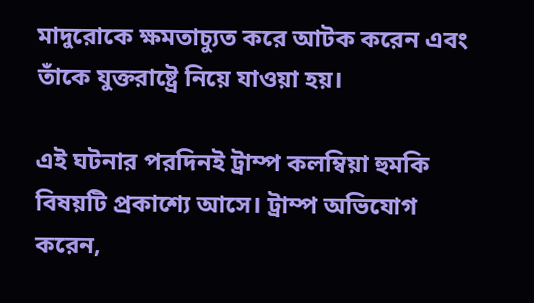মাদুরোকে ক্ষমতাচ্যুত করে আটক করেন এবং তাঁকে যুক্তরাষ্ট্রে নিয়ে যাওয়া হয়।

এই ঘটনার পরদিনই ট্রাম্প কলম্বিয়া হুমকি বিষয়টি প্রকাশ্যে আসে। ট্রাম্প অভিযোগ করেন,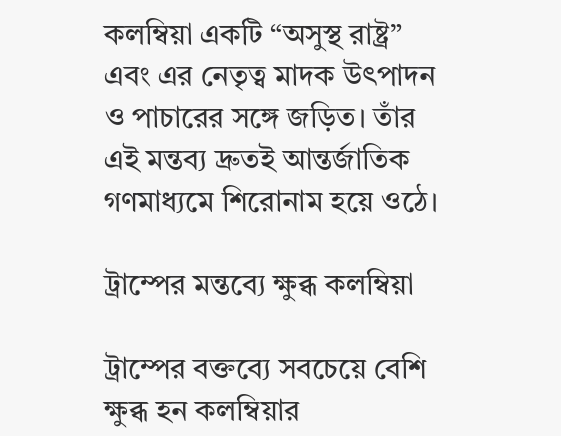কলম্বিয়া একটি “অসুস্থ রাষ্ট্র” এবং এর নেতৃত্ব মাদক উৎপাদন ও পাচারের সঙ্গে জড়িত। তাঁর এই মন্তব্য দ্রুতই আন্তর্জাতিক গণমাধ্যমে শিরোনাম হয়ে ওঠে।

ট্রাম্পের মন্তব্যে ক্ষুব্ধ কলম্বিয়া

ট্রাম্পের বক্তব্যে সবচেয়ে বেশি ক্ষুব্ধ হন কলম্বিয়ার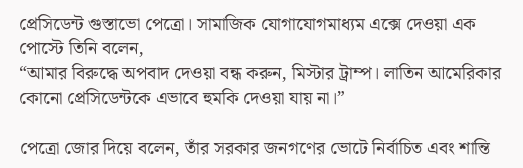প্রেসিডেন্ট গুস্তাভো পেত্রো। সামাজিক যোগাযোগমাধ্যম এক্সে দেওয়া এক পোস্টে তিনি বলেন,
“আমার বিরুদ্ধে অপবাদ দেওয়া বন্ধ করুন, মিস্টার ট্রাম্প। লাতিন আমেরিকার কোনো প্রেসিডেন্টকে এভাবে হুমকি দেওয়া যায় না।”

পেত্রো জোর দিয়ে বলেন, তাঁর সরকার জনগণের ভোটে নির্বাচিত এবং শান্তি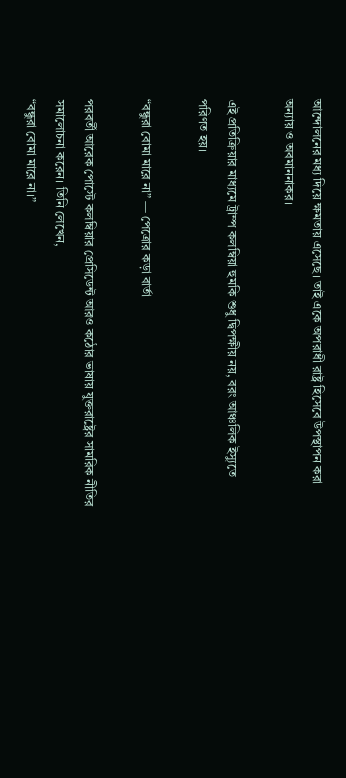আন্দোলনের মধ্য দিয়ে ক্ষমতায় এসেছে। তাই একে অপরাধী রাষ্ট্র হিসেবে উপস্থাপন করা অন্যায় ও অবমাননাকর।

এই প্রতিক্রিয়ার মাধ্যমে ট্রাম্প কলম্বিয়া হুমকি শুধু দ্বিপক্ষীয় নয়, বরং আঞ্চলিক ইস্যুতে পরিণত হয়।

“বন্ধুরা বোমা মারে না” — পেত্রোর কড়া বার্তা

পরবর্তী আরেক পোস্টে কলম্বিয়ার প্রেসিডেন্ট আরও কঠোর ভাষায় যুক্তরাষ্ট্রের সামরিক নীতির সমালোচনা করেন। তিনি লেখেন,
“বন্ধুরা বোমা মারে না।”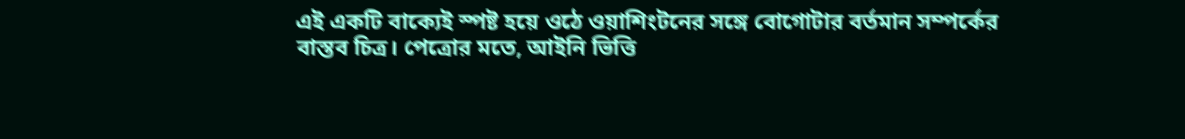এই একটি বাক্যেই স্পষ্ট হয়ে ওঠে ওয়াশিংটনের সঙ্গে বোগোটার বর্তমান সম্পর্কের বাস্তব চিত্র। পেত্রোর মতে, আইনি ভিত্তি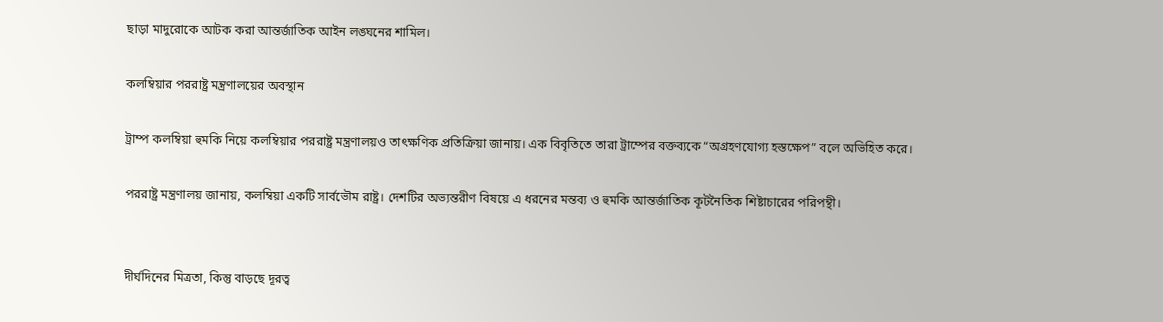ছাড়া মাদুরোকে আটক করা আন্তর্জাতিক আইন লঙ্ঘনের শামিল।

কলম্বিয়ার পররাষ্ট্র মন্ত্রণালয়ের অবস্থান

ট্রাম্প কলম্বিয়া হুমকি নিয়ে কলম্বিয়ার পররাষ্ট্র মন্ত্রণালয়ও তাৎক্ষণিক প্রতিক্রিয়া জানায়। এক বিবৃতিতে তারা ট্রাম্পের বক্তব্যকে “অগ্রহণযোগ্য হস্তক্ষেপ” বলে অভিহিত করে।

পররাষ্ট্র মন্ত্রণালয় জানায়, কলম্বিয়া একটি সার্বভৌম রাষ্ট্র। দেশটির অভ্যন্তরীণ বিষয়ে এ ধরনের মন্তব্য ও হুমকি আন্তর্জাতিক কূটনৈতিক শিষ্টাচারের পরিপন্থী।


দীর্ঘদিনের মিত্রতা, কিন্তু বাড়ছে দূরত্ব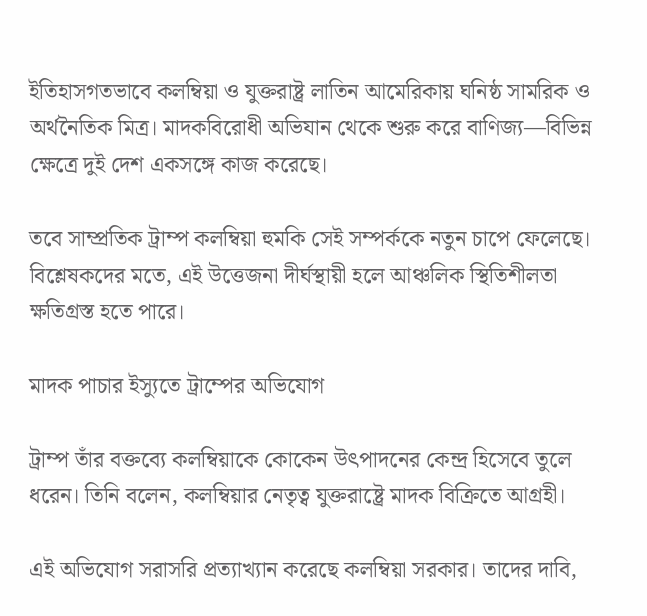ইতিহাসগতভাবে কলম্বিয়া ও যুক্তরাষ্ট্র লাতিন আমেরিকায় ঘনিষ্ঠ সামরিক ও অর্থনৈতিক মিত্র। মাদকবিরোধী অভিযান থেকে শুরু করে বাণিজ্য—বিভিন্ন ক্ষেত্রে দুই দেশ একসঙ্গে কাজ করেছে।

তবে সাম্প্রতিক ট্রাম্প কলম্বিয়া হুমকি সেই সম্পর্ককে নতুন চাপে ফেলেছে। বিশ্লেষকদের মতে, এই উত্তেজনা দীর্ঘস্থায়ী হলে আঞ্চলিক স্থিতিশীলতা ক্ষতিগ্রস্ত হতে পারে।

মাদক পাচার ইস্যুতে ট্রাম্পের অভিযোগ

ট্রাম্প তাঁর বক্তব্যে কলম্বিয়াকে কোকেন উৎপাদনের কেন্দ্র হিসেবে তুলে ধরেন। তিনি বলেন, কলম্বিয়ার নেতৃত্ব যুক্তরাষ্ট্রে মাদক বিক্রিতে আগ্রহী।

এই অভিযোগ সরাসরি প্রত্যাখ্যান করেছে কলম্বিয়া সরকার। তাদের দাবি,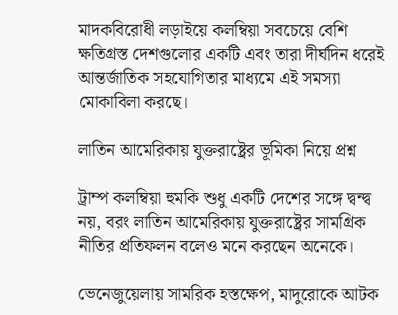মাদকবিরোধী লড়াইয়ে কলম্বিয়া সবচেয়ে বেশি ক্ষতিগ্রস্ত দেশগুলোর একটি এবং তারা দীর্ঘদিন ধরেই আন্তর্জাতিক সহযোগিতার মাধ্যমে এই সমস্যা মোকাবিলা করছে।

লাতিন আমেরিকায় যুক্তরাষ্ট্রের ভূমিকা নিয়ে প্রশ্ন

ট্রাম্প কলম্বিয়া হুমকি শুধু একটি দেশের সঙ্গে দ্বন্দ্ব নয়, বরং লাতিন আমেরিকায় যুক্তরাষ্ট্রের সামগ্রিক নীতির প্রতিফলন বলেও মনে করছেন অনেকে।

ভেনেজুয়েলায় সামরিক হস্তক্ষেপ, মাদুরোকে আটক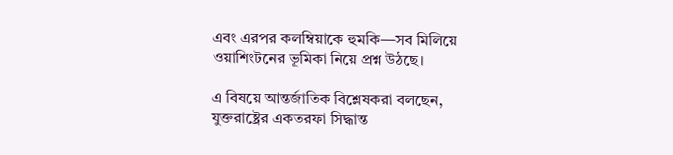এবং এরপর কলম্বিয়াকে হুমকি—সব মিলিয়ে ওয়াশিংটনের ভূমিকা নিয়ে প্রশ্ন উঠছে।

এ বিষয়ে আন্তর্জাতিক বিশ্লেষকরা বলছেন, যুক্তরাষ্ট্রের একতরফা সিদ্ধান্ত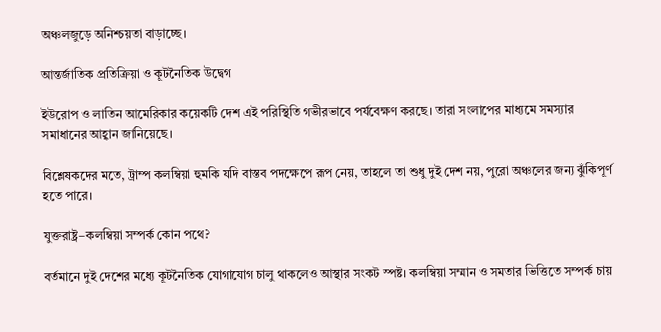অঞ্চলজুড়ে অনিশ্চয়তা বাড়াচ্ছে।

আন্তর্জাতিক প্রতিক্রিয়া ও কূটনৈতিক উদ্বেগ

ইউরোপ ও লাতিন আমেরিকার কয়েকটি দেশ এই পরিস্থিতি গভীরভাবে পর্যবেক্ষণ করছে। তারা সংলাপের মাধ্যমে সমস্যার সমাধানের আহ্বান জানিয়েছে।

বিশ্লেষকদের মতে, ট্রাম্প কলম্বিয়া হুমকি যদি বাস্তব পদক্ষেপে রূপ নেয়, তাহলে তা শুধু দুই দেশ নয়, পুরো অঞ্চলের জন্য ঝুঁকিপূর্ণ হতে পারে।

যুক্তরাষ্ট্র–কলম্বিয়া সম্পর্ক কোন পথে?

বর্তমানে দুই দেশের মধ্যে কূটনৈতিক যোগাযোগ চালু থাকলেও আস্থার সংকট স্পষ্ট। কলম্বিয়া সম্মান ও সমতার ভিত্তিতে সম্পর্ক চায়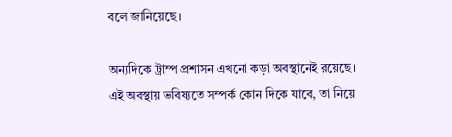বলে জানিয়েছে।

অন্যদিকে ট্রাম্প প্রশাসন এখনো কড়া অবস্থানেই রয়েছে। এই অবস্থায় ভবিষ্যতে সম্পর্ক কোন দিকে যাবে, তা নিয়ে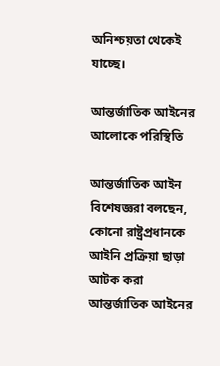অনিশ্চয়তা থেকেই যাচ্ছে।

আন্তর্জাতিক আইনের আলোকে পরিস্থিতি

আন্তর্জাতিক আইন বিশেষজ্ঞরা বলছেন, কোনো রাষ্ট্রপ্রধানকে আইনি প্রক্রিয়া ছাড়া আটক করা আন্তর্জাতিক আইনের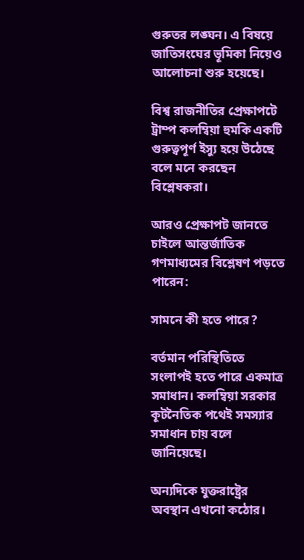গুরুতর লঙ্ঘন। এ বিষয়ে জাতিসংঘের ভূমিকা নিয়েও আলোচনা শুরু হয়েছে।

বিশ্ব রাজনীতির প্রেক্ষাপটে ট্রাম্প কলম্বিয়া হুমকি একটি গুরুত্বপূর্ণ ইস্যু হয়ে উঠেছে বলে মনে করছেন বিশ্লেষকরা।

আরও প্রেক্ষাপট জানতে চাইলে আন্তর্জাতিক গণমাধ্যমের বিশ্লেষণ পড়তে পারেন:

সামনে কী হতে পারে?

বর্তমান পরিস্থিতিতে সংলাপই হতে পারে একমাত্র সমাধান। কলম্বিয়া সরকার কূটনৈতিক পথেই সমস্যার সমাধান চায় বলে জানিয়েছে।

অন্যদিকে যুক্তরাষ্ট্রের অবস্থান এখনো কঠোর।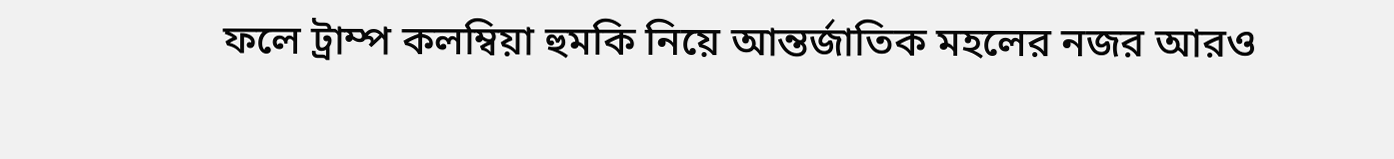ফলে ট্রাম্প কলম্বিয়া হুমকি নিয়ে আন্তর্জাতিক মহলের নজর আরও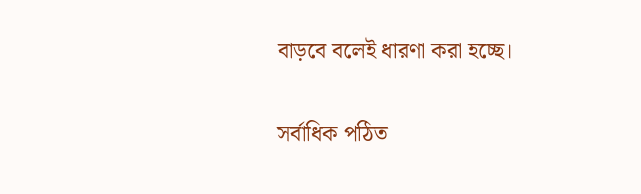বাড়বে বলেই ধারণা করা হচ্ছে।

সর্বাধিক পঠিত